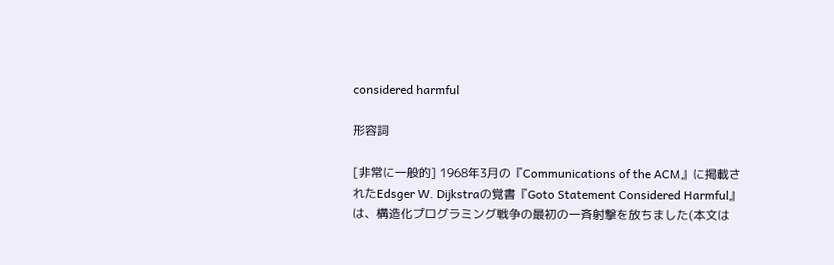considered harmful

形容詞

[非常に一般的] 1968年3月の『Communications of the ACM』に掲載されたEdsger W. Dijkstraの覚書『Goto Statement Considered Harmful』は、構造化プログラミング戦争の最初の一斉射撃を放ちました(本文は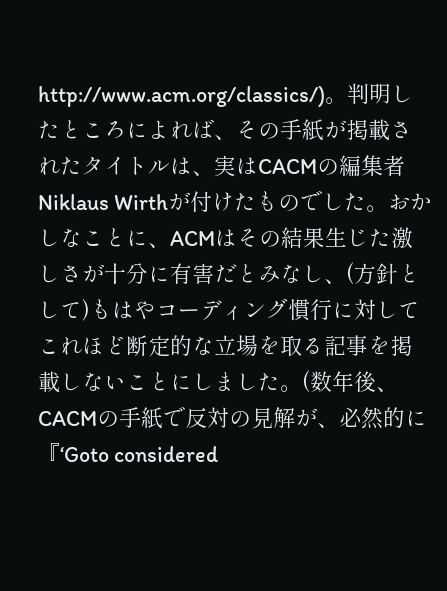http://www.acm.org/classics/)。判明したところによれば、その手紙が掲載されたタイトルは、実はCACMの編集者Niklaus Wirthが付けたものでした。おかしなことに、ACMはその結果生じた激しさが十分に有害だとみなし、(方針として)もはやコーディング慣行に対してこれほど断定的な立場を取る記事を掲載しないことにしました。(数年後、CACMの手紙で反対の見解が、必然的に『‘Goto considered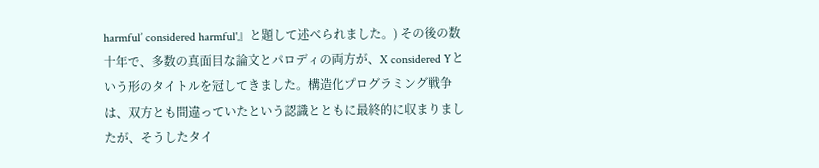harmful’ considered harmful'』と題して述べられました。) その後の数十年で、多数の真面目な論文とパロディの両方が、X considered Yという形のタイトルを冠してきました。構造化プログラミング戦争は、双方とも間違っていたという認識とともに最終的に収まりましたが、そうしたタイ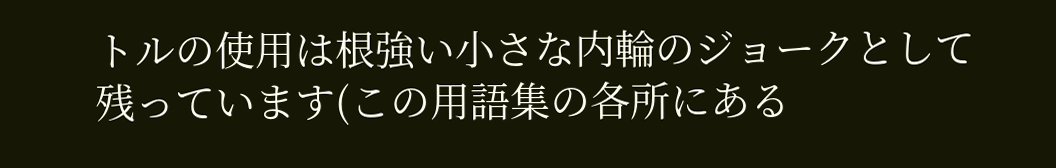トルの使用は根強い小さな内輪のジョークとして残っています(この用語集の各所にある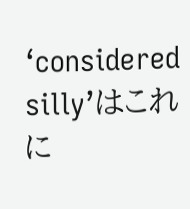‘considered silly’はこれに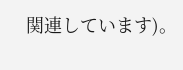関連しています)。